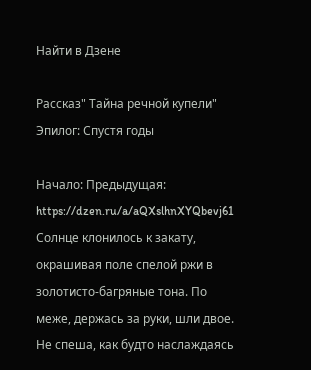Найти в Дзене

Рассказ" Тайна речной купели" Эпилог: Спустя годы

Начало: Предыдущая: https://dzen.ru/a/aQXslhnXYQbevj61 Солнце клонилось к закату, окрашивая поле спелой ржи в золотисто-багряные тона. По меже, держась за руки, шли двое. Не спеша, как будто наслаждаясь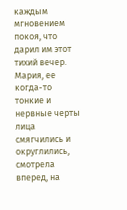каждым мгновением покоя, что дарил им этот тихий вечер. Мария, ее когда-то тонкие и нервные черты лица смягчились и округлились, смотрела вперед, на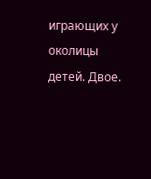играющих у околицы детей. Двое.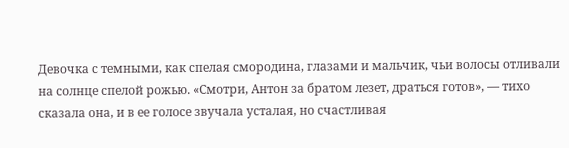Девочка с темными, как спелая смородина, глазами и мальчик, чьи волосы отливали на солнце спелой рожью. «Смотри, Антон за братом лезет, драться готов», — тихо сказала она, и в ее голосе звучала усталая, но счастливая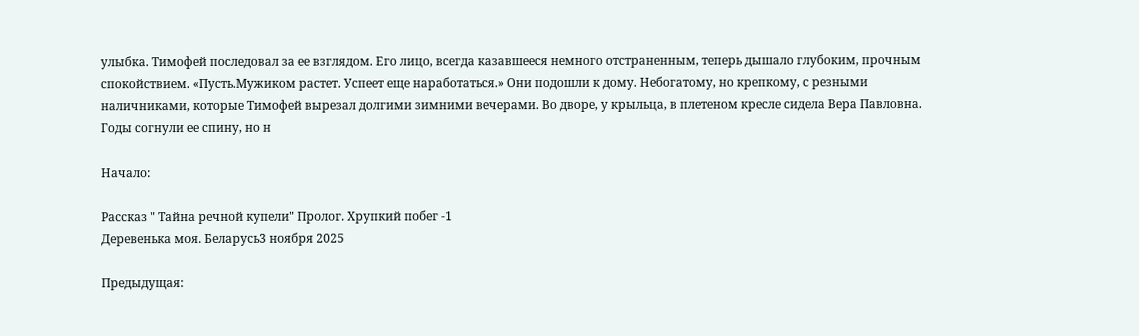улыбка. Тимофей последовал за ее взглядом. Его лицо, всегда казавшееся немного отстраненным, теперь дышало глубоким, прочным спокойствием. «Пусть.Мужиком растет. Успеет еще наработаться.» Они подошли к дому. Небогатому, но крепкому, с резными наличниками, которые Тимофей вырезал долгими зимними вечерами. Во дворе, у крыльца, в плетеном кресле сидела Вера Павловна. Годы согнули ее спину, но н

Начало:

Рассказ " Тайна речной купели" Пролог. Хрупкий побег -1
Деревенька моя. Беларусь3 ноября 2025

Предыдущая: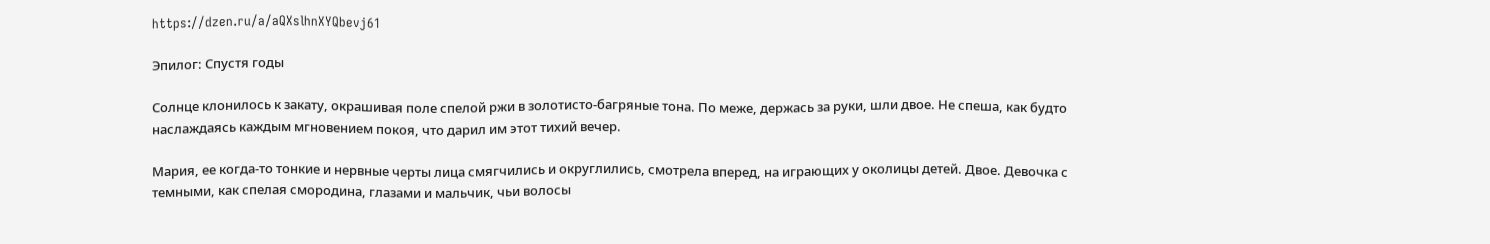https://dzen.ru/a/aQXslhnXYQbevj61

Эпилог: Спустя годы

Солнце клонилось к закату, окрашивая поле спелой ржи в золотисто-багряные тона. По меже, держась за руки, шли двое. Не спеша, как будто наслаждаясь каждым мгновением покоя, что дарил им этот тихий вечер.

Мария, ее когда-то тонкие и нервные черты лица смягчились и округлились, смотрела вперед, на играющих у околицы детей. Двое. Девочка с темными, как спелая смородина, глазами и мальчик, чьи волосы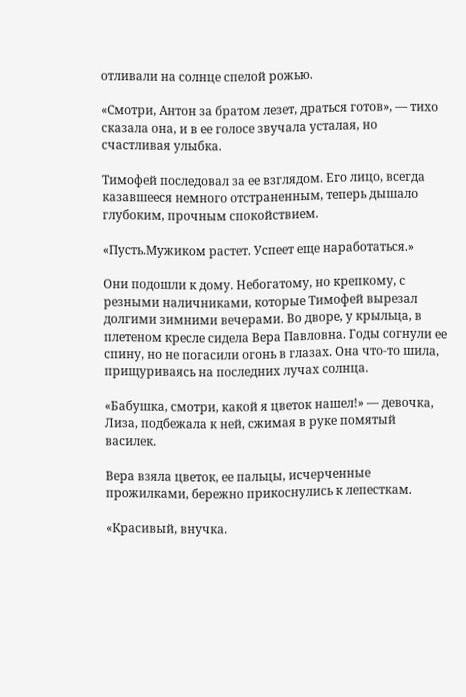отливали на солнце спелой рожью.

«Смотри, Антон за братом лезет, драться готов», — тихо сказала она, и в ее голосе звучала усталая, но счастливая улыбка.

Тимофей последовал за ее взглядом. Его лицо, всегда казавшееся немного отстраненным, теперь дышало глубоким, прочным спокойствием.

«Пусть.Мужиком растет. Успеет еще наработаться.»

Они подошли к дому. Небогатому, но крепкому, с резными наличниками, которые Тимофей вырезал долгими зимними вечерами. Во дворе, у крыльца, в плетеном кресле сидела Вера Павловна. Годы согнули ее спину, но не погасили огонь в глазах. Она что-то шила, прищуриваясь на последних лучах солнца.

«Бабушка, смотри, какой я цветок нашел!» — девочка, Лиза, подбежала к ней, сжимая в руке помятый василек.

Вера взяла цветок, ее пальцы, исчерченные прожилками, бережно прикоснулись к лепесткам.

«Красивый, внучка.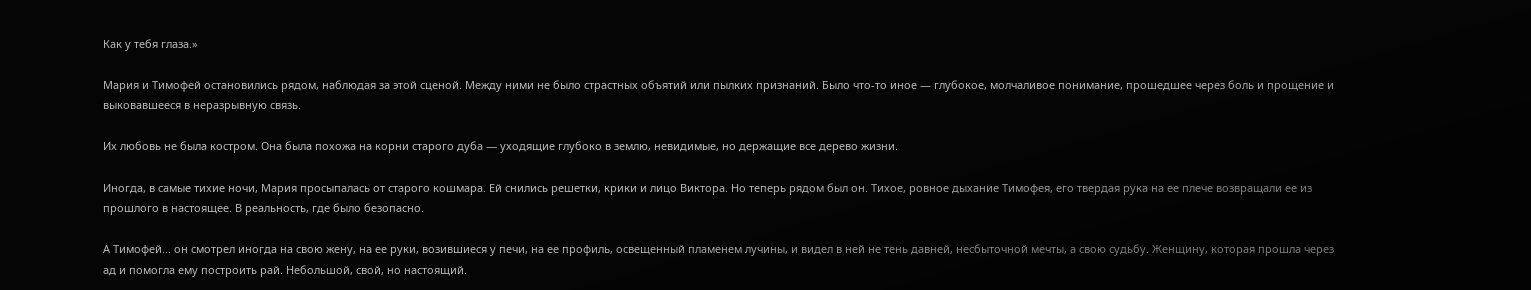Как у тебя глаза.»

Мария и Тимофей остановились рядом, наблюдая за этой сценой. Между ними не было страстных объятий или пылких признаний. Было что-то иное — глубокое, молчаливое понимание, прошедшее через боль и прощение и выковавшееся в неразрывную связь.

Их любовь не была костром. Она была похожа на корни старого дуба — уходящие глубоко в землю, невидимые, но держащие все дерево жизни.

Иногда, в самые тихие ночи, Мария просыпалась от старого кошмара. Ей снились решетки, крики и лицо Виктора. Но теперь рядом был он. Тихое, ровное дыхание Тимофея, его твердая рука на ее плече возвращали ее из прошлого в настоящее. В реальность, где было безопасно.

А Тимофей... он смотрел иногда на свою жену, на ее руки, возившиеся у печи, на ее профиль, освещенный пламенем лучины, и видел в ней не тень давней, несбыточной мечты, а свою судьбу. Женщину, которая прошла через ад и помогла ему построить рай. Небольшой, свой, но настоящий.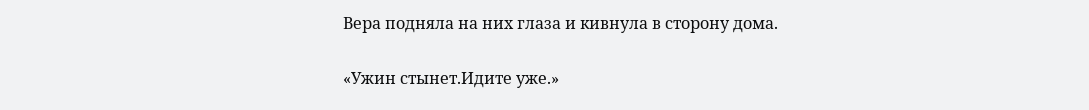Вера подняла на них глаза и кивнула в сторону дома.

«Ужин стынет.Идите уже.»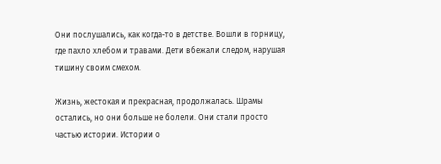Они послушались, как когда-то в детстве. Вошли в горницу, где пахло хлебом и травами. Дети вбежали следом, нарушая тишину своим смехом.

Жизнь, жестокая и прекрасная, продолжалась. Шрамы остались, но они больше не болели. Они стали просто частью истории. Истории о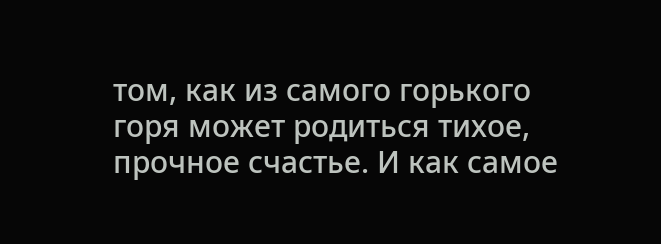том, как из самого горького горя может родиться тихое, прочное счастье. И как самое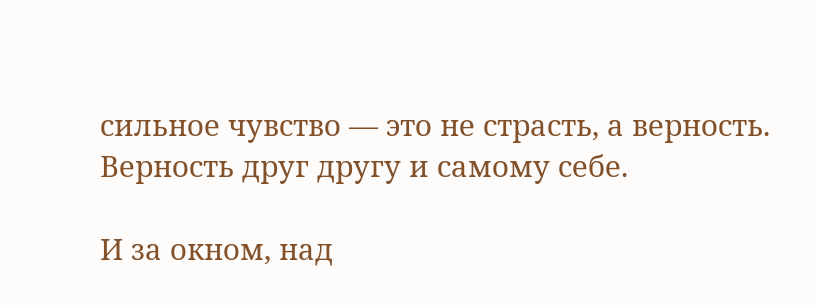сильное чувство — это не страсть, а верность. Верность друг другу и самому себе.

И за окном, над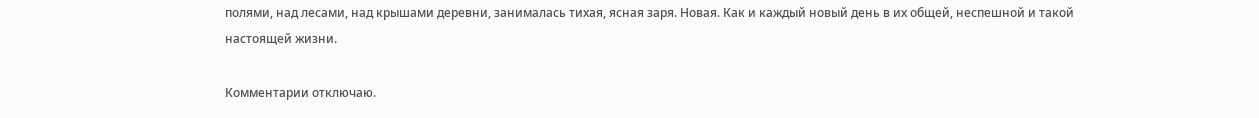полями, над лесами, над крышами деревни, занималась тихая, ясная заря. Новая. Как и каждый новый день в их общей, неспешной и такой настоящей жизни.

Комментарии отключаю.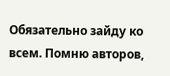Обязательно зайду ко всем. Помню авторов,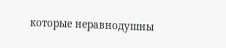которые неравнодушны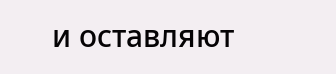и оставляют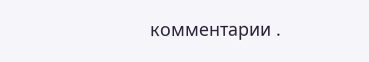комментарии .